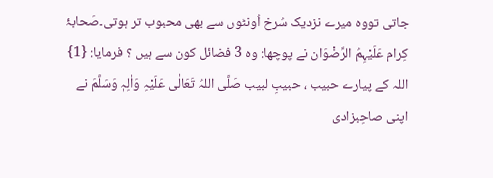جاتی تووہ میرے نزدیک سُرخ اُونٹوں سے بھی محبوب تر ہوتی۔صَحابۂ کِرام عَلَیْہِمُ الرِّضْوَان نے پوچھا: وہ 3 فضائل کون سے ہیں ؟ فرمایا: {1} اللہ کے پیارے حبیب ، حبیبِ لبیب صَلَّی اللہُ تَعَالٰی عَلَیْہِ وَاٰلِہٖ وَسَلَّمَ نے اپنی صاحِبزادی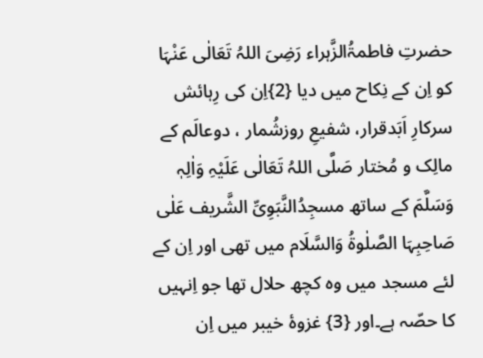حضرتِ فاطمۃُالزَّہراء رَضِیَ اللہُ تَعَالٰی عَنْہَا کو اِن کے نِکاح میں دیا {2}اِن کی رِہائش سرکارِ اَبَدقرار، شفیعِ روزشُمار ، دوعالَم کے مالِک و مُختار صَلَّی اللہُ تَعَالٰی عَلَیْہِ وَاٰلِہٖ وَسَلَّمَ کے ساتھ مسجِدُالنَّبَوِیِّ الشَّریف عَلٰی صَاحِبِہَا الصَّلٰوۃُ وَالسَّلَام میں تھی اور اِن کے لئے مسجد میں وہ کچھ حلال تھا جو اِنہیں کا حصّہ ہے۔اور {3} غزوۂ خیبر میں اِن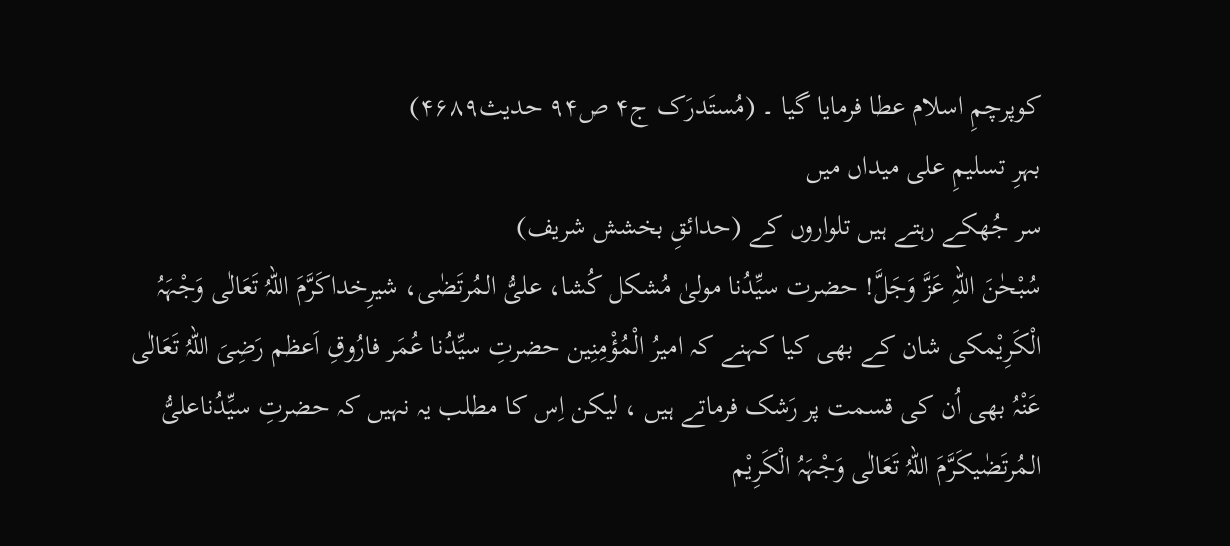کوپرچمِ اسلام عطا فرمایا گیا ۔ (مُستَدرَک ج۴ ص۹۴ حدیث۴۶۸۹)
بہرِ تسلیمِ علی میداں میں
سر جُھکے رہتے ہیں تلواروں کے (حدائقِ بخشش شریف)
سُبْحٰنَ اللہِ عَزَّ وَجَلَّ! حضرت سیِّدُنا مولیٰ مُشکل کُشا، علیُّ المُرتَضٰی، شیرِخداکَرَّمَ اللہُ تَعَالٰی وَجْہَہُ الْکَرِیْمکی شان کے بھی کیا کہنے کہ امیرُ الْمُؤْمِنِین حضرتِ سیِّدُنا عُمَر فارُوقِ اَعظم رَضِیَ اللہُ تَعَالٰی عَنْہُ بھی اُن کی قسمت پر رَشک فرماتے ہیں ، لیکن اِس کا مطلب یہ نہیں کہ حضرتِ سیِّدُناعلیُّ المُرتَضٰیکَرَّمَ اللہُ تَعَالٰی وَجْہَہُ الْکَرِیْم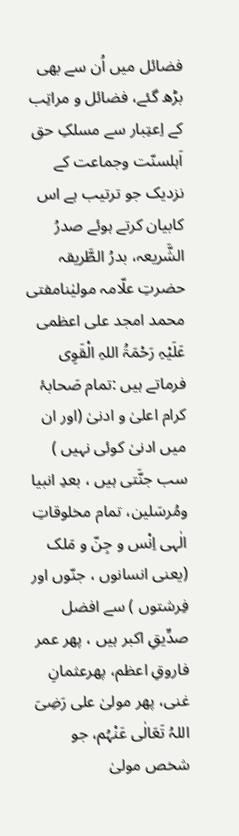فضائل میں اُن سے بھی بڑھ گئے، فضائل و مراتِب کے اِعتِبار سے مسلکِ حق اَہلسنّت وجماعت کے نزدیک جو ترتیب ہے اس کابیان کرتے ہوئے صدرُ الشَّریعہ، بدرُ الطَّریقہ حضرتِ علّامہ مولیٰنامفتی محمد امجد علی اعظمی عَلَیْہِ رَحْمَۃُ اللہِ الْقَوِی فرماتے ہیں :تمام صَحابۂ کرام اعلیٰ و ادنیٰ (اور ان میں ادنیٰ کوئی نہیں ) سب جنَّتی ہیں ، بعدِ انبیا ومُرسَلین، تمام مخلوقاتِ الٰہی اِنْس و جِنّ و مَلک (یعنی انسانوں ، جنّوں اور فِرشتوں ) سے افضل صدِّیقِ اکبر ہیں ، پھر عمر فاروقِ اعظم، پھرعثمانِ غنی، پھر مولیٰ علی رَضِیَ اللہُ تَعَالٰی عَنْہُم، جو شخص مولیٰ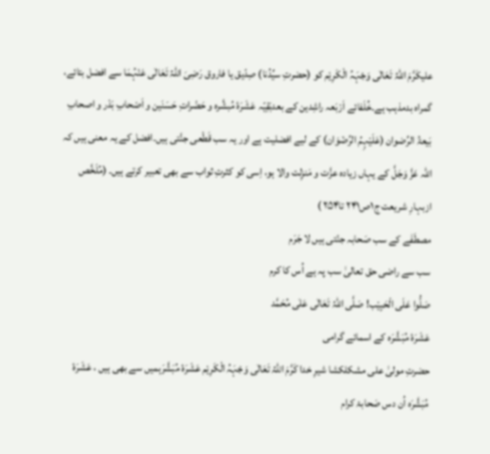علیکَرَّمَ اللہُ تَعَالٰی وَجْہَہُ الْکَرِیْم کو (حضرتِ سیِّدُنا) صِدّیق یا فاروق رَضِیَ اللہُ تَعَالٰی عَنْہُمَا سے افضل بتائے، گمراہ بدمذہب ہے۔خُلَفائے اَرْبَعہ راشِدین کے بعدبَقِیّہ عَشَرَۂ مُبشَّرہ و حَضْراتِ حَسَنَین و اَصْحابِ بَدْر و اصحابِ بَیعۃُ الرِّضوان (عَلَیْہِمُ الرِّضْوَان) کے لیے افضلیت ہے اور یہ سب قَطْعی جنَّتی ہیں۔افضل کے یہ معنی ہیں کہ اللہ عَزَّ وَجَلَّ کے یہاں زیادہ عزَّت و مَنزِلت والا ہو، اِسی کو کثرتِ ثواب سے بھی تعبیر کرتے ہیں۔ (مُلَخَّص ازبہارِ شریعت ج۱ص۲۴۱ تا۲۵۴ )
مصطَفٰے کے سب صَحابہ جنّتی ہیں لا جَرَم
سب سے راضی حق تعالیٰ سب پہ ہے اُس کا کرم
صَلُّوا عَلَی الْحَبِیْب! صَلَّی اللہُ تَعَالٰی عَلٰی مُحَمَّد
عَشَرَۂ مُبَشَّرَہ کے اسمائے گرامی
حضرتِ مولیٰ علی مشکلکشا شیرِ خدا کَرَّمَ اللہُ تَعَالٰی وَجْہَہُ الْکَرِیْم عَشَرَۂ مُبَشَّرَہمیں سے بھی ہیں ، عَشَرَۂ مُبَشَّرَہ اُن دس صَحابۂ کرام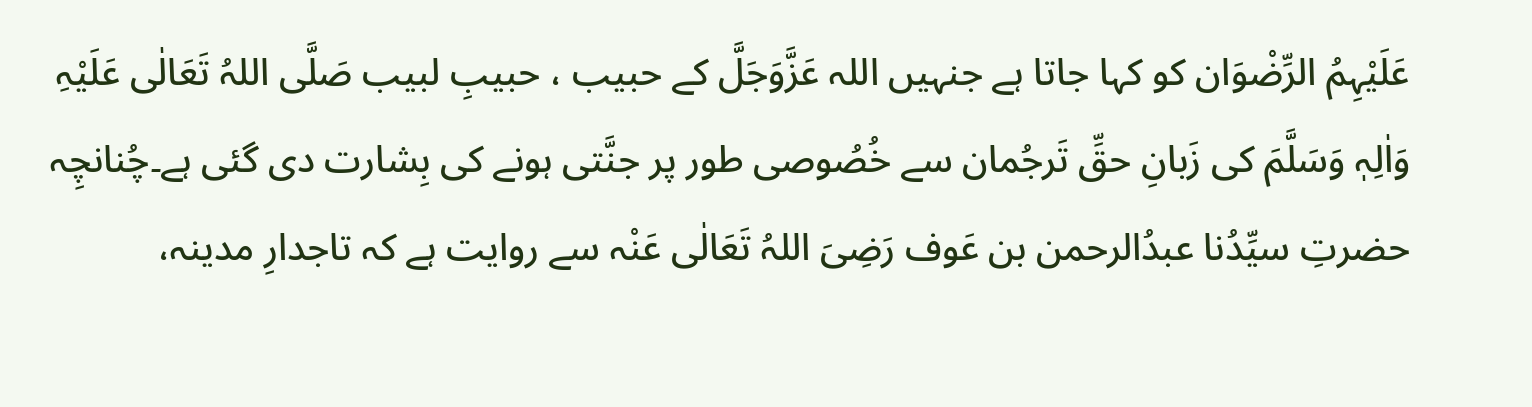عَلَیْہِمُ الرِّضْوَان کو کہا جاتا ہے جنہیں اللہ عَزَّوَجَلَّ کے حبیب ، حبیبِ لبیب صَلَّی اللہُ تَعَالٰی عَلَیْہِ وَاٰلِہٖ وَسَلَّمَ کی زَبانِ حقِّ تَرجُمان سے خُصُوصی طور پر جنَّتی ہونے کی بِشارت دی گئی ہے۔چُنانچِہ حضرتِ سیِّدُنا عبدُالرحمن بن عَوف رَضِیَ اللہُ تَعَالٰی عَنْہ سے روایت ہے کہ تاجدارِ مدینہ،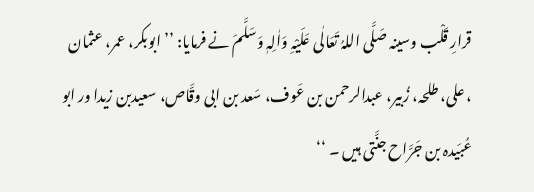قرارِ قَلْب وسینہ صَلَّی اللہُ تَعَالٰی عَلَیْہِ وَاٰلِہٖ وَسَلَّمَ نے فرمایا: ’’ ابوبکر، عمر، عثمان ، علی، طلحہ، زُبیر، عبدالرحمن بن عَوف، سَعد بن ابی وقَّاص، سعیدبن زیدا ور ابو عُبَیدہ بن جَرَّاح جنَّتی ہیں ۔ ‘‘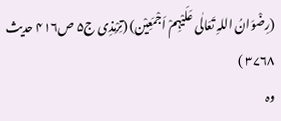(رِضْوَانُ اللہِ تَعَالٰی عَلَیْہِمْ اَجْمَعِیْن) (تِرْمِذِی ج۵ ص۴۱۶ حدیث ۳۷۶۸ )
وہ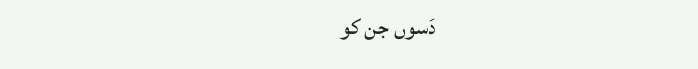دَسوں جن کو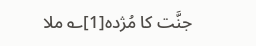جنَّت کا مُژدہ[1]؎ ملا